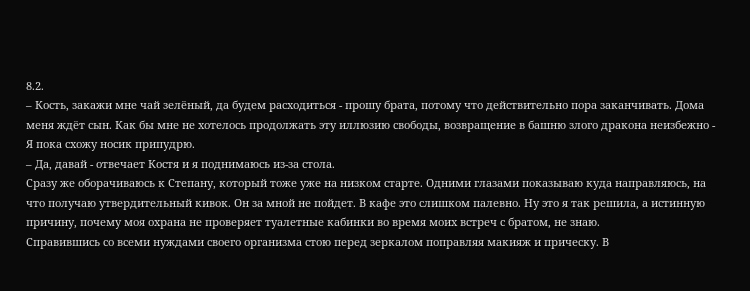8.2.
– Кость, закажи мне чай зелёный, да будем расходиться - прошу брата, потому что действительно пора заканчивать. Дома меня ждёт сын. Как бы мне не хотелось продолжать эту иллюзию свободы, возвращение в башню злого дракона неизбежно - Я пока схожу носик припудрю.
– Да, давай - отвечает Костя и я поднимаюсь из-за стола.
Сразу же оборачиваюсь к Степану, который тоже уже на низком старте. Одними глазами показываю куда направляюсь, на что получаю утвердительный кивок. Он за мной не пойдет. В кафе это слишком палевно. Ну это я так решила, а истинную причину, почему моя охрана не проверяет туалетные кабинки во время моих встреч с братом, не знаю.
Справившись со всеми нуждами своего организма стою перед зеркалом поправляя макияж и прическу. В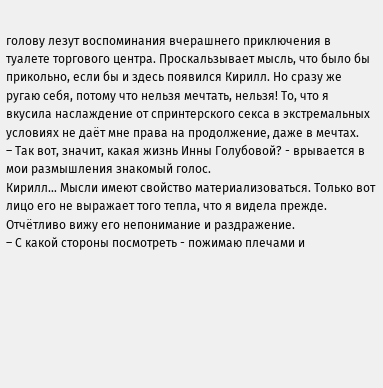голову лезут воспоминания вчерашнего приключения в туалете торгового центра. Проскальзывает мысль, что было бы прикольно, если бы и здесь появился Кирилл. Но сразу же ругаю себя, потому что нельзя мечтать, нельзя! То, что я вкусила наслаждение от спринтерского секса в экстремальных условиях не даёт мне права на продолжение, даже в мечтах.
– Так вот, значит, какая жизнь Инны Голубовой? - врывается в мои размышления знакомый голос.
Кирилл… Мысли имеют свойство материализоваться. Только вот лицо его не выражает того тепла, что я видела прежде. Отчётливо вижу его непонимание и раздражение.
– С какой стороны посмотреть - пожимаю плечами и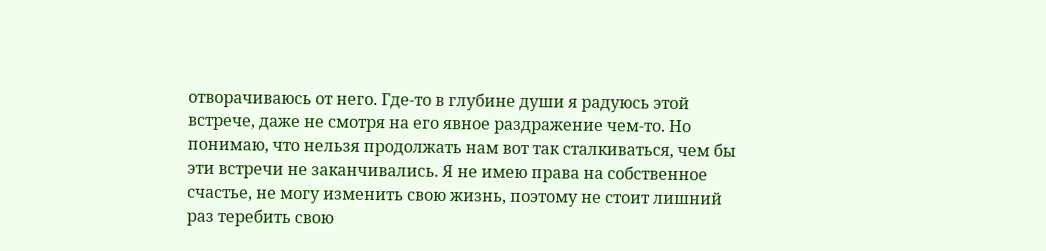отворачиваюсь от него. Где-то в глубине души я радуюсь этой встрече, даже не смотря на его явное раздражение чем-то. Но понимаю, что нельзя продолжать нам вот так сталкиваться, чем бы эти встречи не заканчивались. Я не имею права на собственное счастье, не могу изменить свою жизнь, поэтому не стоит лишний раз теребить свою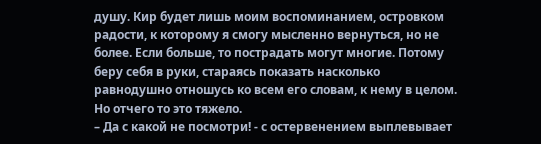душу. Кир будет лишь моим воспоминанием, островком радости, к которому я смогу мысленно вернуться, но не более. Если больше, то пострадать могут многие. Потому беру себя в руки, стараясь показать насколько равнодушно отношусь ко всем его словам, к нему в целом. Но отчего то это тяжело.
– Да с какой не посмотри! - с остервенением выплевывает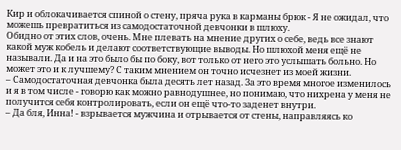Кир и облокачивается спиной о стену, пряча рука в карманы брюк - Я не ожидал, что можешь превратиться из самодостаточной девчонки в шлюху.
Обидно от этих слов, очень. Мне плевать на мнение других о себе, ведь все знают какой муж кобель и делают соответствующие выводы. Но шлюхой меня ещё не называли. Да и на это было бы по боку, вот только от него это услышать больно. Но может это и к лучшему? С таким мнением он точно исчезнет из моей жизни.
– Самодостаточная девчонка была десять лет назад. За это время многое изменилось и я в том числе - говорю как можно равнодушнее, но понимаю, что нихрена у меня не получится себя контролировать, если он ещё что-то заденет внутри.
– Да бля, Инна! - взрывается мужчина и отрывается от стены, направляясь ко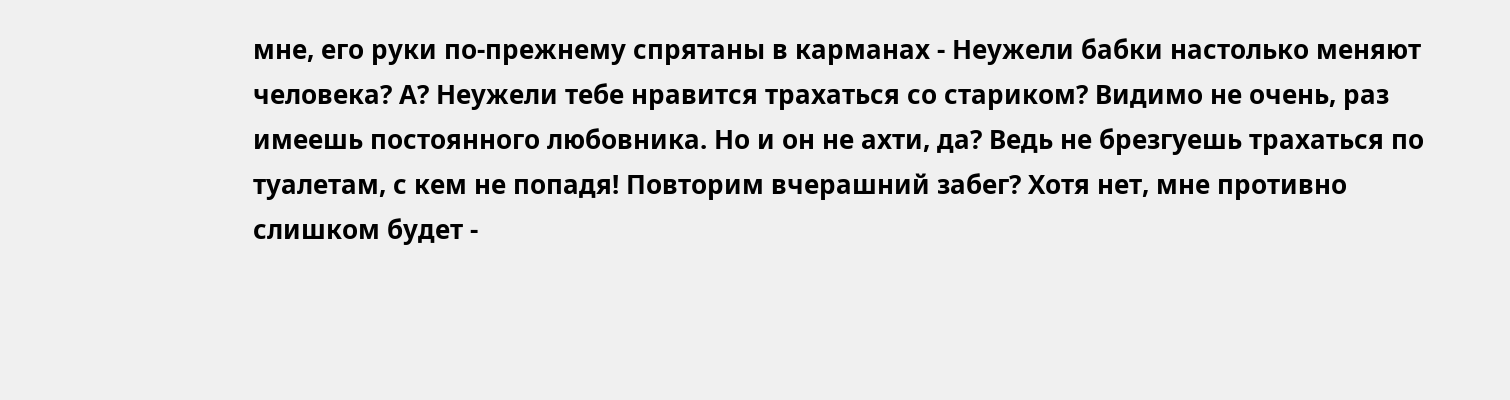мне, его руки по-прежнему спрятаны в карманах - Неужели бабки настолько меняют человека? А? Неужели тебе нравится трахаться со стариком? Видимо не очень, раз имеешь постоянного любовника. Но и он не ахти, да? Ведь не брезгуешь трахаться по туалетам, с кем не попадя! Повторим вчерашний забег? Хотя нет, мне противно слишком будет -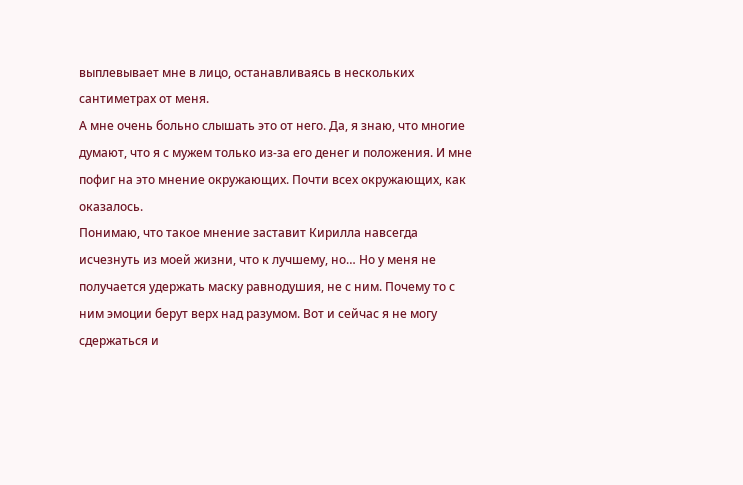выплевывает мне в лицо, останавливаясь в нескольких сантиметрах от меня.
А мне очень больно слышать это от него. Да, я знаю, что многие думают, что я с мужем только из-за его денег и положения. И мне пофиг на это мнение окружающих. Почти всех окружающих, как оказалось.
Понимаю, что такое мнение заставит Кирилла навсегда исчезнуть из моей жизни, что к лучшему, но… Но у меня не получается удержать маску равнодушия, не с ним. Почему то с ним эмоции берут верх над разумом. Вот и сейчас я не могу сдержаться и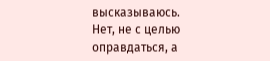высказываюсь. Нет, не с целью оправдаться, а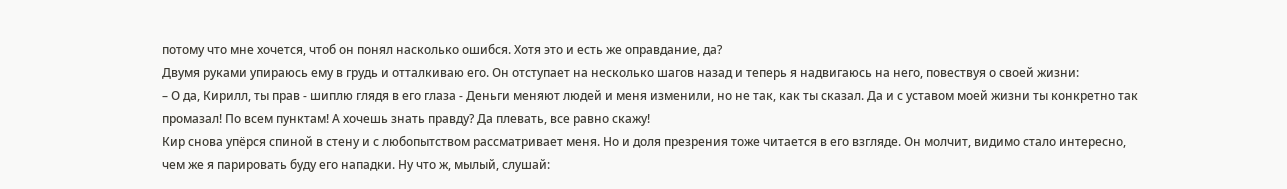потому что мне хочется, чтоб он понял насколько ошибся. Хотя это и есть же оправдание, да?
Двумя руками упираюсь ему в грудь и отталкиваю его. Он отступает на несколько шагов назад и теперь я надвигаюсь на него, повествуя о своей жизни:
– О да, Кирилл, ты прав - шиплю глядя в его глаза - Деньги меняют людей и меня изменили, но не так, как ты сказал. Да и с уставом моей жизни ты конкретно так промазал! По всем пунктам! А хочешь знать правду? Да плевать, все равно скажу!
Кир снова упёрся спиной в стену и с любопытством рассматривает меня. Но и доля презрения тоже читается в его взгляде. Он молчит, видимо стало интересно, чем же я парировать буду его нападки. Ну что ж, мылый, слушай: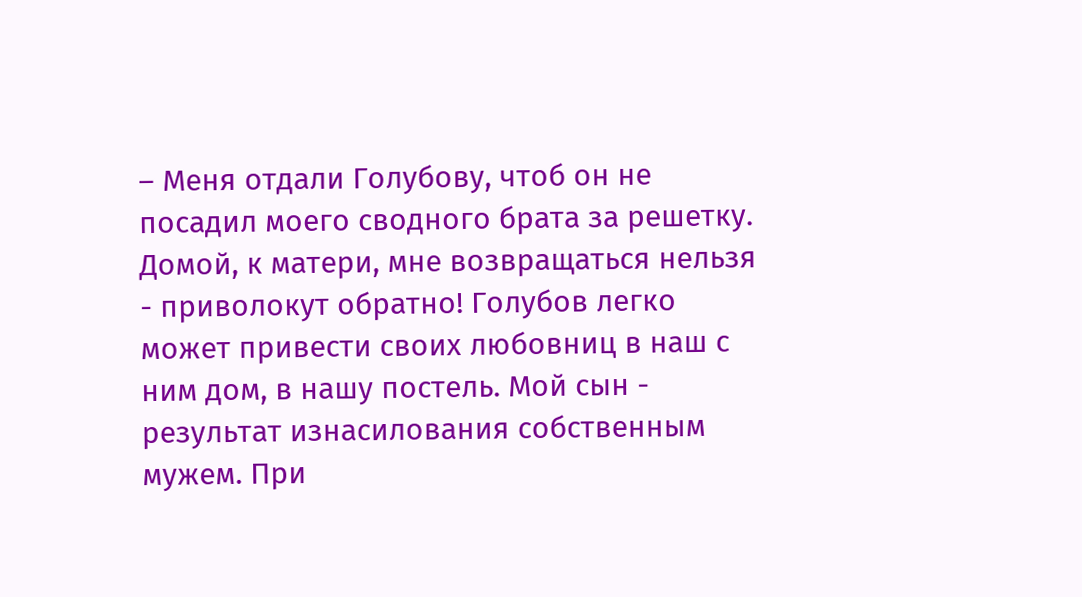– Меня отдали Голубову, чтоб он не посадил моего сводного брата за решетку. Домой, к матери, мне возвращаться нельзя - приволокут обратно! Голубов легко может привести своих любовниц в наш с ним дом, в нашу постель. Мой сын - результат изнасилования собственным мужем. При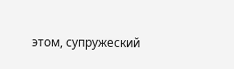этом, супружеский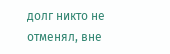долг никто не отменял, вне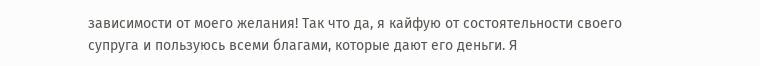зависимости от моего желания! Так что да, я кайфую от состоятельности своего супруга и пользуюсь всеми благами, которые дают его деньги. Я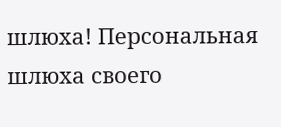шлюха! Персональная шлюха своего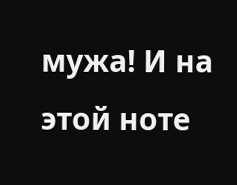мужа! И на этой ноте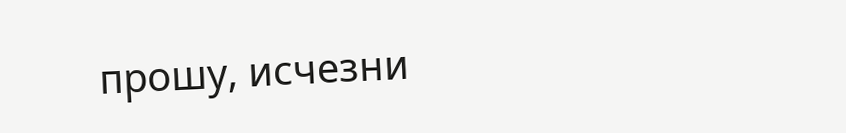прошу, исчезни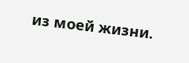из моей жизни.